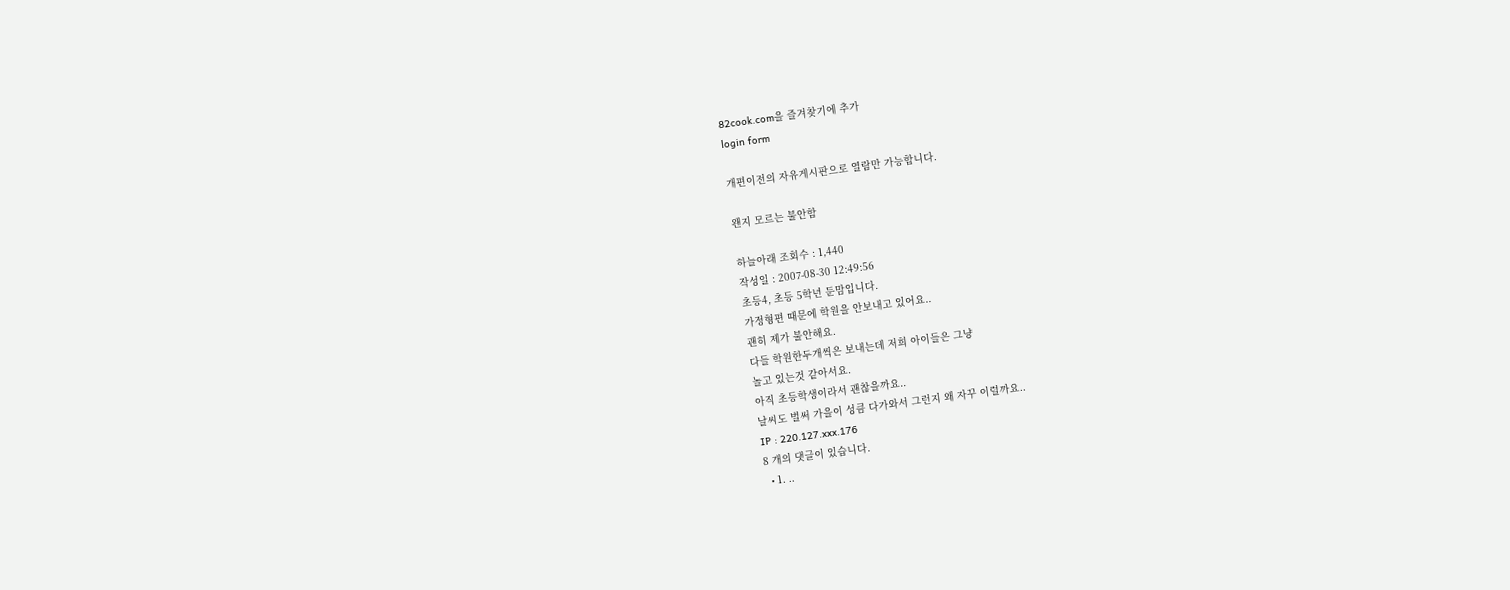82cook.com을 즐겨찾기에 추가
login form

개편이전의 자유게시판으로 열람만 가능합니다.

왠지 모르는 불안함

하늘아래 조회수 : 1,440
작성일 : 2007-08-30 12:49:56
초등4, 초등 5학년 둔맘입니다.
가정형편 때문에 학원을 안보내고 있어요..
괜히 제가 불안해요.
다들 학원한두개씩은 보내는데 저희 아이들은 그냥
놀고 있는것 같아서요.
아직 초등학생이라서 괜찮을까요..
날씨도 벌써 가을이 성큼 다가와서 그런지 왜 자꾸 이럴까요..
IP : 220.127.xxx.176
8 개의 댓글이 있습니다.
  • 1. ..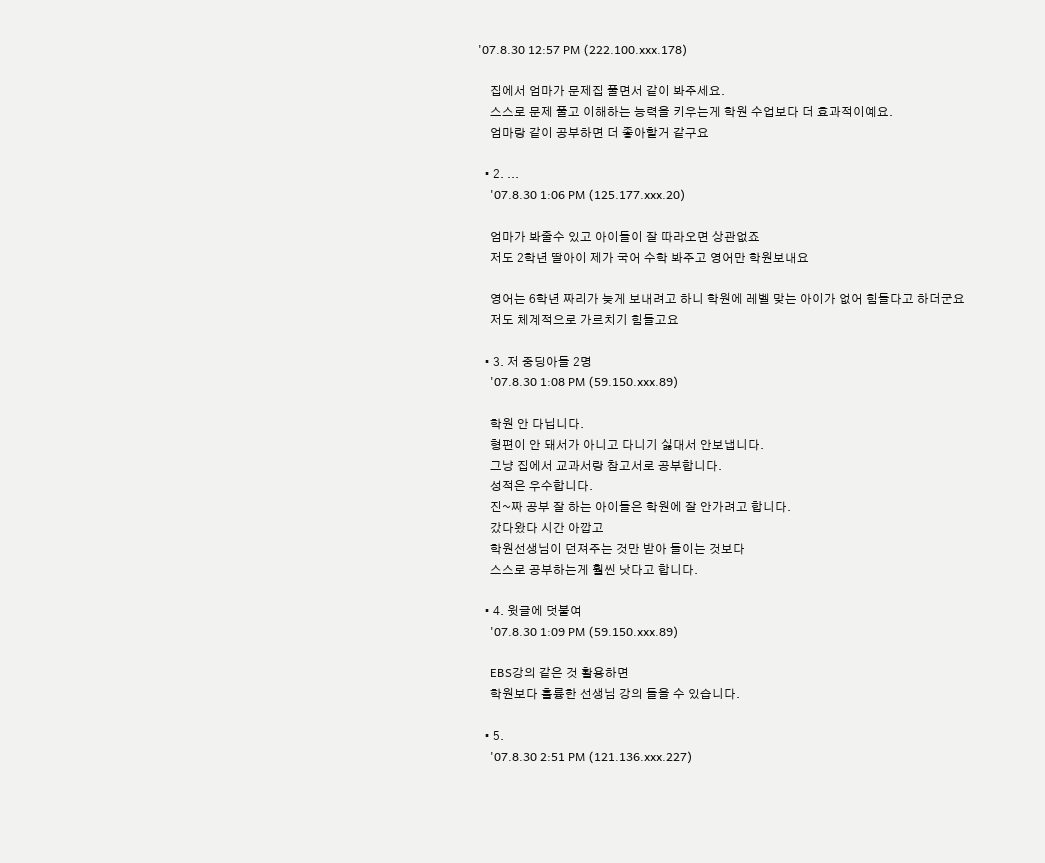'07.8.30 12:57 PM (222.100.xxx.178)

    집에서 엄마가 문제집 풀면서 같이 봐주세요.
    스스로 문제 풀고 이해하는 능력을 키우는게 학원 수업보다 더 효과적이예요.
    엄마랑 같이 공부하면 더 좋아할거 같구요

  • 2. ...
    '07.8.30 1:06 PM (125.177.xxx.20)

    엄마가 봐줄수 있고 아이들이 잘 따라오면 상관없죠
    저도 2학년 딸아이 제가 국어 수학 봐주고 영어만 학원보내요

    영어는 6학년 짜리가 늦게 보내려고 하니 학원에 레벨 맞는 아이가 없어 힘들다고 하더군요
    저도 체계적으로 가르치기 힘들고요

  • 3. 저 중딩아들 2명
    '07.8.30 1:08 PM (59.150.xxx.89)

    학원 안 다닙니다.
    형편이 안 돼서가 아니고 다니기 싫대서 안보냅니다.
    그냥 집에서 교과서랑 참고서로 공부합니다.
    성적은 우수합니다.
    진~짜 공부 잘 하는 아이들은 학원에 잘 안가려고 합니다.
    갔다왔다 시간 아깝고
    학원선생님이 던져주는 것만 받아 들이는 것보다
    스스로 공부하는게 훨씬 낫다고 합니다.

  • 4. 윗글에 덧붙여
    '07.8.30 1:09 PM (59.150.xxx.89)

    EBS강의 같은 것 활용하면
    학원보다 훌륭한 선생님 강의 들을 수 있습니다.

  • 5.
    '07.8.30 2:51 PM (121.136.xxx.227)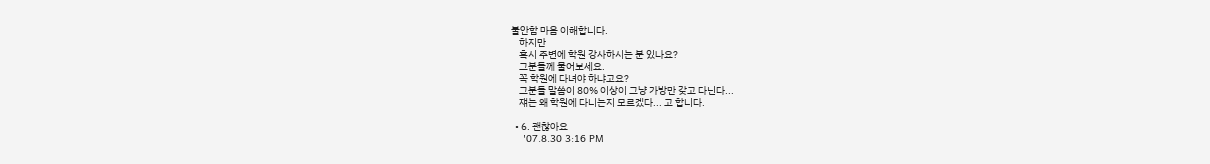불안함 마음 이해합니다.
    하지만
    혹시 주변에 학원 강사하시는 분 있나요?
    그분들께 물어보세요.
    꼭 학원에 다녀야 하냐고요?
    그분들 말씀이 80% 이상이 그냥 가방만 갖고 다닌다...
    쟤는 왜 학원에 다니는지 모르겠다... 고 합니다.

  • 6. 괜찮아요
    '07.8.30 3:16 PM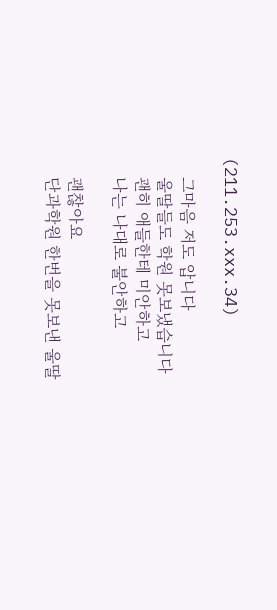(211.253.xxx.34)

    그마음 저도 압니다
    울딸들도 학원 못보냈습니다
    괜히 애들한테 미안하고
    나는 나대로 불안하고

    괜찮아요
    단과학원 한번을 못보낸 울딸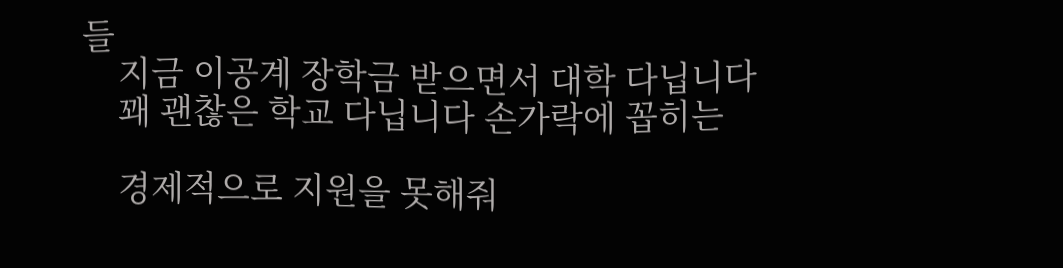들
    지금 이공계 장학금 받으면서 대학 다닙니다
    꽤 괜찮은 학교 다닙니다 손가락에 꼽히는

    경제적으로 지원을 못해줘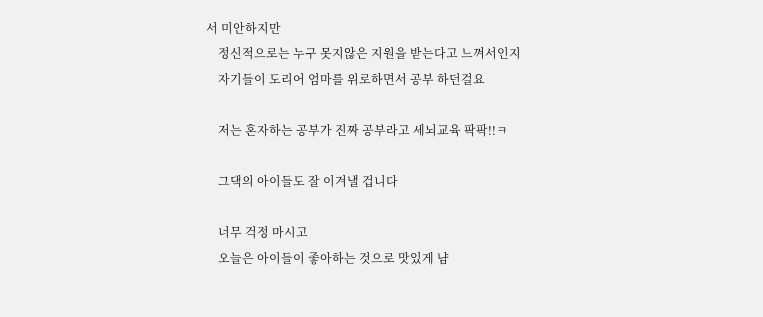서 미안하지만
    정신적으로는 누구 못지않은 지원을 받는다고 느껴서인지
    자기들이 도리어 엄마를 위로하면서 공부 하던걸요

    저는 혼자하는 공부가 진짜 공부라고 세뇌교육 팍팍!!ㅋ

    그댁의 아이들도 잘 이겨낼 겁니다

    너무 걱정 마시고
    오늘은 아이들이 좋아하는 것으로 맛있게 냠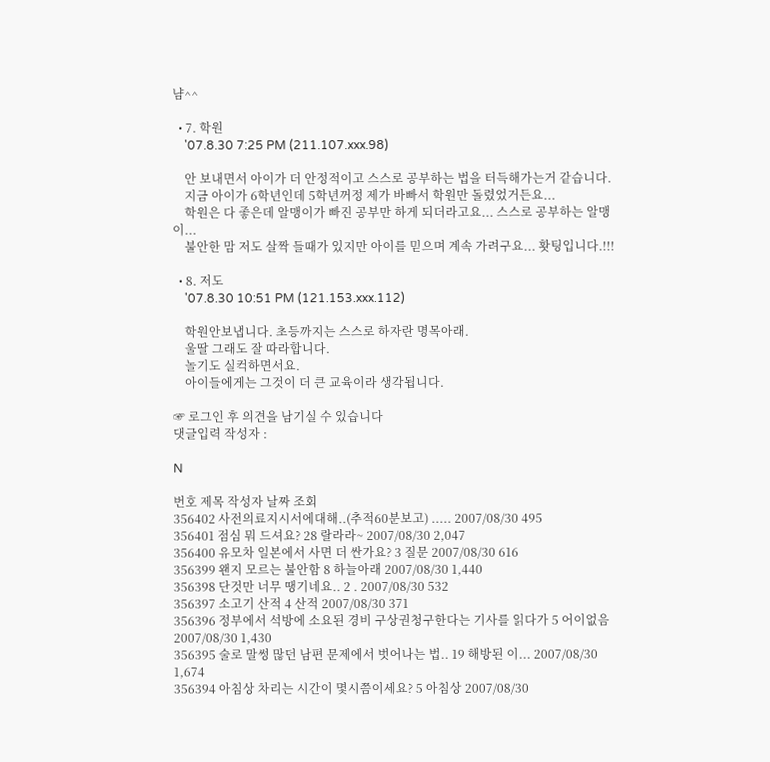냠^^

  • 7. 학원
    '07.8.30 7:25 PM (211.107.xxx.98)

    안 보내면서 아이가 더 안정적이고 스스로 공부하는 법을 터득해가는거 같습니다.
    지금 아이가 6학년인데 5학년꺼정 제가 바빠서 학원만 돌렸었거든요...
    학원은 다 좋은데 알맹이가 빠진 공부만 하게 되더라고요... 스스로 공부하는 알맹이...
    불안한 맘 저도 살짝 들때가 있지만 아이를 믿으며 계속 가려구요... 홧팅입니다.!!!

  • 8. 저도
    '07.8.30 10:51 PM (121.153.xxx.112)

    학원안보냅니다. 초등까지는 스스로 하자란 명목아래.
    울딸 그래도 잘 따라합니다.
    놀기도 실컥하면서요.
    아이들에게는 그것이 더 큰 교육이라 생각됩니다.

☞ 로그인 후 의견을 남기실 수 있습니다
댓글입력 작성자 :

N

번호 제목 작성자 날짜 조회
356402 사전의료지시서에대해..(추적60분보고) ..... 2007/08/30 495
356401 점심 뭐 드셔요? 28 랄라라~ 2007/08/30 2,047
356400 유모차 일본에서 사면 더 싼가요? 3 질문 2007/08/30 616
356399 왠지 모르는 불안함 8 하늘아래 2007/08/30 1,440
356398 단것만 너무 땡기네요.. 2 . 2007/08/30 532
356397 소고기 산적 4 산적 2007/08/30 371
356396 정부에서 석방에 소요된 경비 구상권청구한다는 기사를 읽다가 5 어이없음 2007/08/30 1,430
356395 술로 말썽 많던 남편 문제에서 벗어나는 법.. 19 해방된 이... 2007/08/30 1,674
356394 아침상 차리는 시간이 몇시쯤이세요? 5 아침상 2007/08/30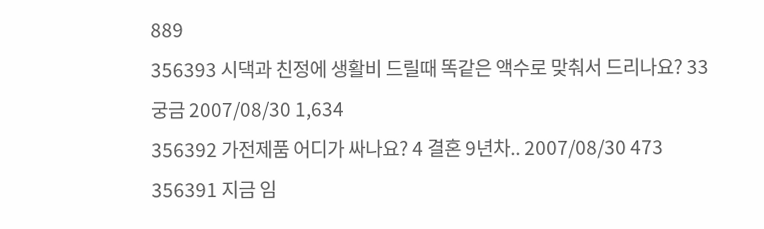889
356393 시댁과 친정에 생활비 드릴때 똑같은 액수로 맞춰서 드리나요? 33 궁금 2007/08/30 1,634
356392 가전제품 어디가 싸나요? 4 결혼 9년차.. 2007/08/30 473
356391 지금 임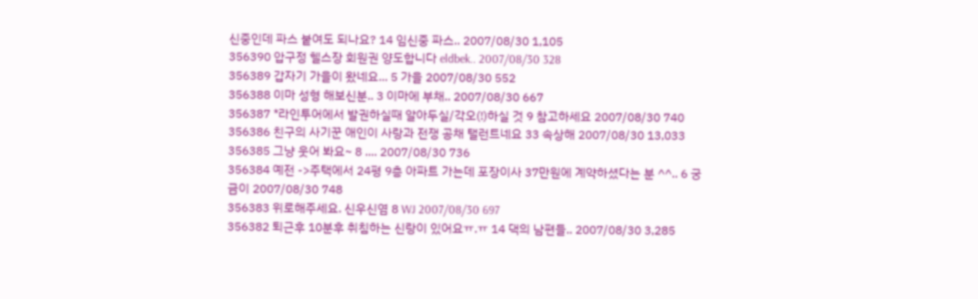신중인데 파스 붙여도 되나요? 14 임신중 파스.. 2007/08/30 1,105
356390 압구정 헬스장 회원권 양도합니다 eldbek.. 2007/08/30 328
356389 갑자기 가을이 왔네요... 5 가을 2007/08/30 552
356388 이마 성형 해보신분.. 3 이마에 부채.. 2007/08/30 667
356387 *라인투어에서 발권하실때 알아두실/각오(!)하실 것 9 참고하세요 2007/08/30 740
356386 친구의 사기꾼 애인이 사랑과 전쟁 공채 탤런트네요 33 속상해 2007/08/30 13,033
356385 그냥 웃어 봐요~ 8 .... 2007/08/30 736
356384 예전 ->주택에서 24평 9층 아파트 가는데 포장이사 37만원에 계약하셨다는 분 ^^.. 6 궁금이 2007/08/30 748
356383 위로해주세요. 신우신염 8 WJ 2007/08/30 697
356382 퇴근후 10분후 취침하는 신랑이 있어요ㅠ.ㅠ 14 댁의 남편들.. 2007/08/30 3,285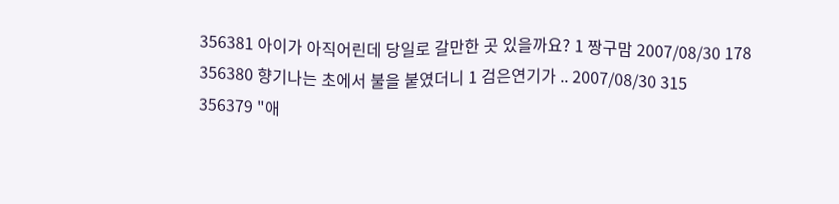356381 아이가 아직어린데 당일로 갈만한 곳 있을까요? 1 짱구맘 2007/08/30 178
356380 향기나는 초에서 불을 붙였더니 1 검은연기가 .. 2007/08/30 315
356379 "애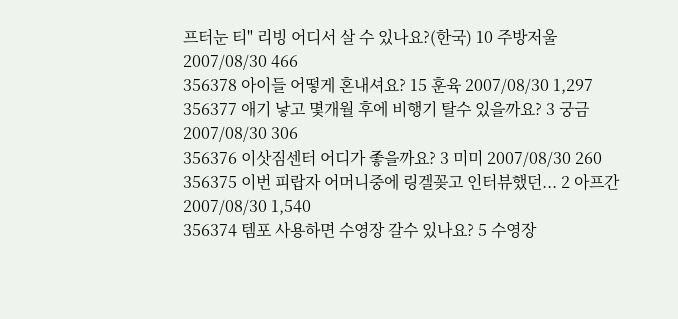프터눈 티" 리빙 어디서 살 수 있나요?(한국) 10 주방저울 2007/08/30 466
356378 아이들 어떻게 혼내셔요? 15 훈육 2007/08/30 1,297
356377 애기 낳고 몇개월 후에 비행기 탈수 있을까요? 3 궁금 2007/08/30 306
356376 이삿짐센터 어디가 좋을까요? 3 미미 2007/08/30 260
356375 이번 피랍자 어머니중에 링겔꽂고 인터뷰했던... 2 아프간 2007/08/30 1,540
356374 템포 사용하면 수영장 갈수 있나요? 5 수영장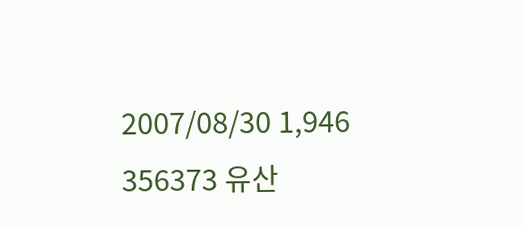2007/08/30 1,946
356373 유산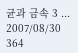균과 금속 3 ... 2007/08/30 364